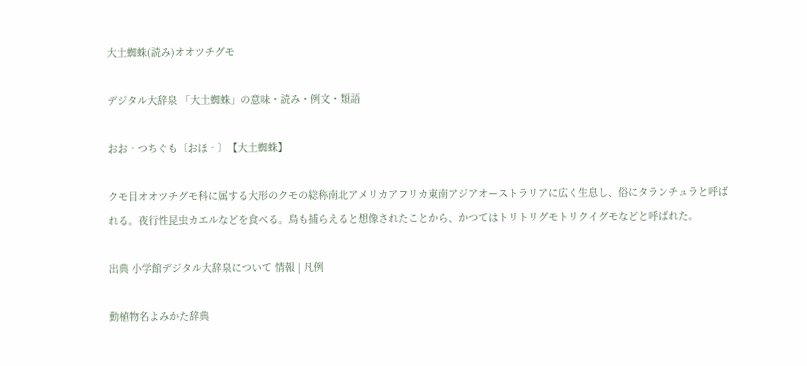大土蜘蛛(読み)オオツチグモ

デジタル大辞泉 「大土蜘蛛」の意味・読み・例文・類語

おお‐つちぐも〔おほ‐〕【大土蜘蛛】

クモ目オオツチグモ科に属する大形のクモの総称南北アメリカアフリカ東南アジアオーストラリアに広く生息し、俗にタランチュラと呼ばれる。夜行性昆虫カエルなどを食べる。鳥も捕らえると想像されたことから、かつてはトリトリグモトリクイグモなどと呼ばれた。

出典 小学館デジタル大辞泉について 情報 | 凡例

動植物名よみかた辞典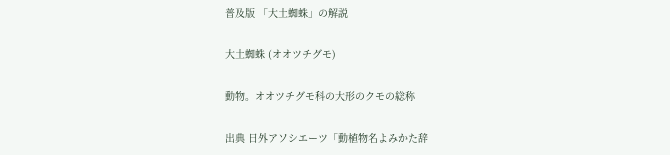普及版 「大土蜘蛛」の解説

大土蜘蛛 (オオツチグモ)

動物。オオツチグモ科の大形のクモの総称

出典 日外アソシエーツ「動植物名よみかた辞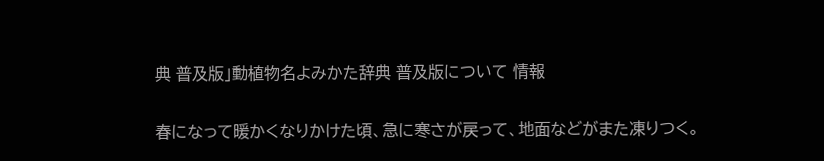典 普及版」動植物名よみかた辞典 普及版について 情報

春になって暖かくなりかけた頃、急に寒さが戻って、地面などがまた凍りつく。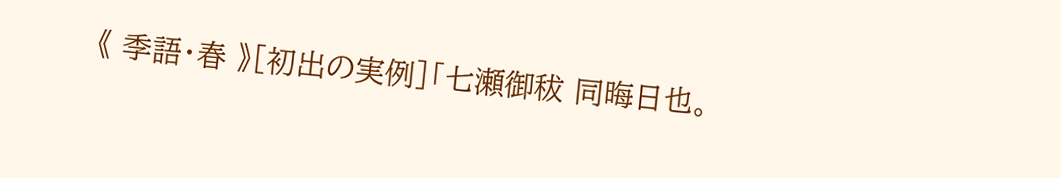《 季語・春 》[初出の実例]「七瀬御秡 同晦日也。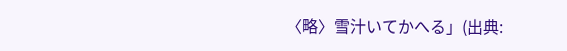〈略〉雪汁いてかへる」(出典: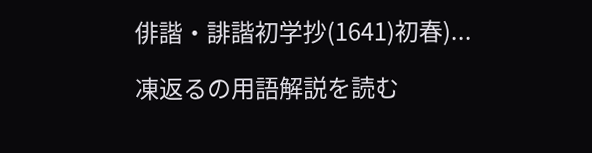俳諧・誹諧初学抄(1641)初春)...

凍返るの用語解説を読む